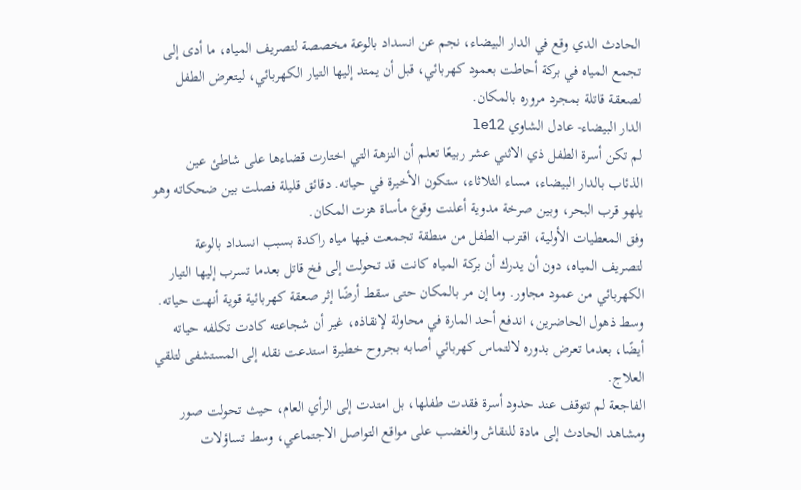الحادث الدي وقع في الدار البيضاء، نجم عن انسداد بالوعة مخصصة لتصريف المياه، ما أدى إلى تجمع المياه في بركة أحاطت بعمود كهربائي، قبل أن يمتد إليها التيار الكهربائي، ليتعرض الطفل لصعقة قاتلة بمجرد مروره بالمكان.
الدار البيضاء- عادل الشاوي le12
لم تكن أسرة الطفل ذي الاثني عشر ربيعًا تعلم أن النزهة التي اختارت قضاءها على شاطئ عين الذئاب بالدار البيضاء، مساء الثلاثاء، ستكون الأخيرة في حياته. دقائق قليلة فصلت بين ضحكاته وهو يلهو قرب البحر، وبين صرخة مدوية أعلنت وقوع مأساة هزت المكان.
وفق المعطيات الأولية، اقترب الطفل من منطقة تجمعت فيها مياه راكدة بسبب انسداد بالوعة لتصريف المياه، دون أن يدرك أن بركة المياه كانت قد تحولت إلى فخ قاتل بعدما تسرب إليها التيار الكهربائي من عمود مجاور. وما إن مر بالمكان حتى سقط أرضًا إثر صعقة كهربائية قوية أنهت حياته.
وسط ذهول الحاضرين، اندفع أحد المارة في محاولة لإنقاذه، غير أن شجاعته كادت تكلفه حياته أيضًا، بعدما تعرض بدوره لالتماس كهربائي أصابه بجروح خطيرة استدعت نقله إلى المستشفى لتلقي العلاج.
الفاجعة لم تتوقف عند حدود أسرة فقدت طفلها، بل امتدت إلى الرأي العام، حيث تحولت صور ومشاهد الحادث إلى مادة للنقاش والغضب على مواقع التواصل الاجتماعي، وسط تساؤلات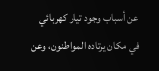عن أسباب وجود تيار كهربائي في مكان يرتاده المواطنون، وعن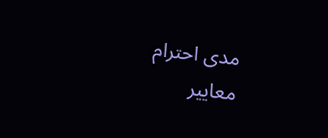مدى احترام معايير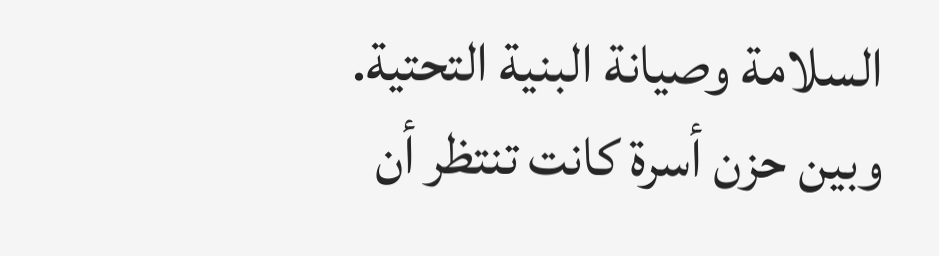السلامة وصيانة البنية التحتية.
وبين حزن أسرة كانت تنتظر أن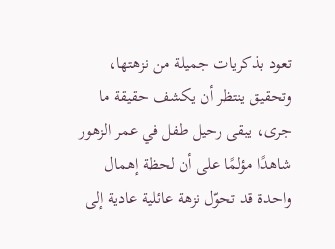تعود بذكريات جميلة من نزهتها، وتحقيق ينتظر أن يكشف حقيقة ما جرى، يبقى رحيل طفل في عمر الزهور شاهدًا مؤلمًا على أن لحظة إهمال واحدة قد تحوّل نزهة عائلية عادية إلى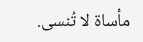مأساة لا تُنسى.